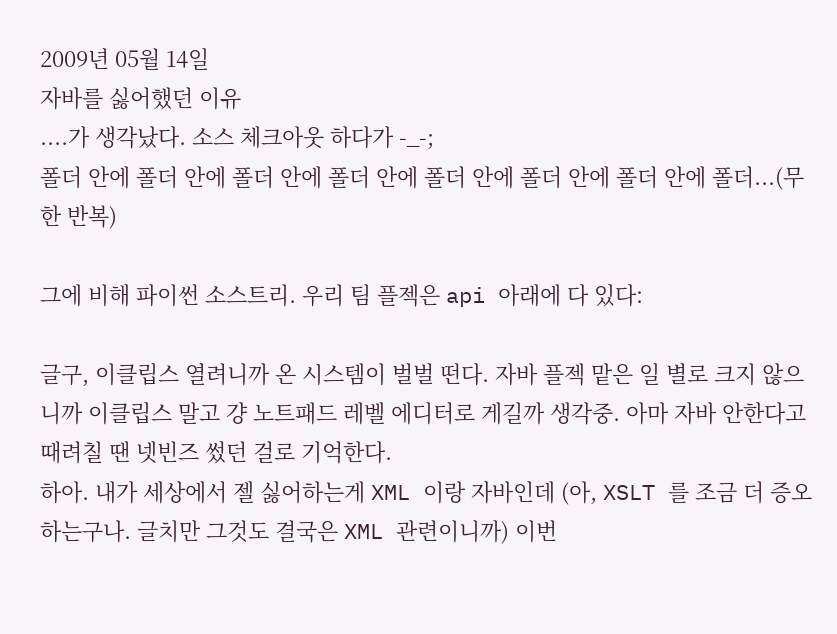2009년 05월 14일
자바를 싫어했던 이유
....가 생각났다. 소스 체크아웃 하다가 -_-;
폴더 안에 폴더 안에 폴더 안에 폴더 안에 폴더 안에 폴더 안에 폴더 안에 폴더...(무한 반복)

그에 비해 파이썬 소스트리. 우리 팀 플젝은 api 아래에 다 있다:

글구, 이클립스 열려니까 온 시스템이 벌벌 떤다. 자바 플젝 맡은 일 별로 크지 않으니까 이클립스 말고 걍 노트패드 레벨 에디터로 게길까 생각중. 아마 자바 안한다고 때려칠 땐 넷빈즈 썼던 걸로 기억한다.
하아. 내가 세상에서 젤 싫어하는게 XML 이랑 자바인데 (아, XSLT 를 조금 더 증오하는구나. 글치만 그것도 결국은 XML 관련이니까) 이번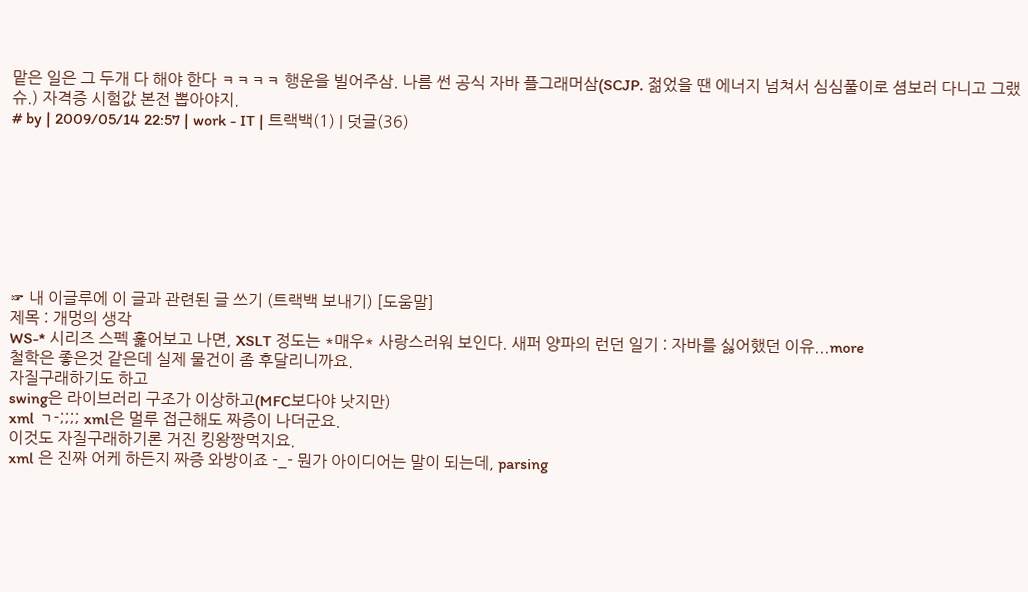맡은 일은 그 두개 다 해야 한다 ㅋㅋㅋㅋ 행운을 빌어주삼. 나름 썬 공식 자바 플그래머삼(SCJP. 젊었을 땐 에너지 넘쳐서 심심풀이로 셤보러 다니고 그랬슈.) 자격증 시험값 본전 뽑아야지.
# by | 2009/05/14 22:57 | work - IT | 트랙백(1) | 덧글(36)








☞ 내 이글루에 이 글과 관련된 글 쓰기 (트랙백 보내기) [도움말]
제목 : 개멍의 생각
WS-* 시리즈 스펙 훑어보고 나면, XSLT 정도는 *매우* 사랑스러워 보인다. 새퍼 양파의 런던 일기 : 자바를 싫어했던 이유...more
철학은 좋은것 같은데 실제 물건이 좀 후달리니까요.
자질구래하기도 하고
swing은 라이브러리 구조가 이상하고(MFC보다야 낫지만)
xml ㄱ-;;;; xml은 멀루 접근해도 짜증이 나더군요.
이것도 자질구래하기론 거진 킹왕짱먹지요.
xml 은 진짜 어케 하든지 짜증 와방이죠 -_- 뭔가 아이디어는 말이 되는데, parsing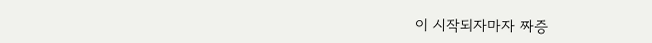이 시작되자마자 짜증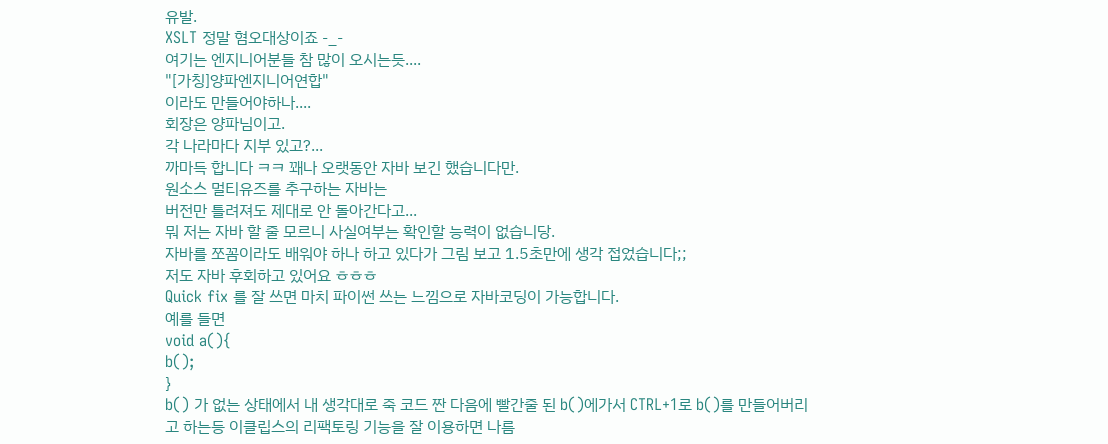유발.
XSLT 정말 혐오대상이죠 -_-
여기는 엔지니어분들 참 많이 오시는듯....
"[가칭]양파엔지니어연합"
이라도 만들어야하나....
회장은 양파님이고.
각 나라마다 지부 있고?...
까마득 합니다 ㅋㅋ 꽤나 오랫동안 자바 보긴 했습니다만.
원소스 멀티유즈를 추구하는 자바는
버전만 틀려져도 제대로 안 돌아간다고...
뭐 저는 자바 할 줄 모르니 사실여부는 확인할 능력이 없습니당.
자바를 쪼꼼이라도 배워야 하나 하고 있다가 그림 보고 1.5초만에 생각 접었습니다;;
저도 자바 후회하고 있어요 ㅎㅎㅎ
Quick fix 를 잘 쓰면 마치 파이썬 쓰는 느낌으로 자바코딩이 가능합니다.
예를 들면
void a(){
b();
}
b() 가 없는 상태에서 내 생각대로 죽 코드 짠 다음에 빨간줄 된 b()에가서 CTRL+1로 b()를 만들어버리고 하는등 이클립스의 리팩토링 기능을 잘 이용하면 나름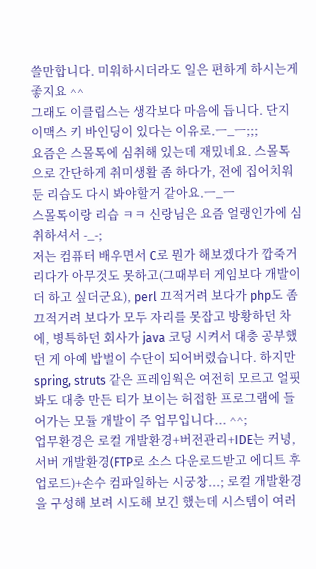쓸만합니다. 미워하시더라도 일은 편하게 하시는게 좋지요 ^^
그래도 이클립스는 생각보다 마음에 듭니다. 단지 이맥스 키 바인딩이 있다는 이유로.ㅡ_ㅡ;;;
요즘은 스몰톡에 심취해 있는데 재밌네요. 스몰톡으로 간단하게 취미생활 좀 하다가, 전에 집어치워둔 리습도 다시 봐야할거 같아요.ㅡ_ㅡ
스몰톡이랑 리습 ㅋㅋ 신랑님은 요즘 얼랭인가에 심취하셔서 -_-;
저는 컴퓨터 배우면서 C로 뭔가 해보겠다가 깝죽거리다가 아무것도 못하고(그때부터 게임보다 개발이 더 하고 싶더군요), perl 끄적거려 보다가 php도 좀 끄적거려 보다가 모두 자리를 못잡고 방황하던 차에, 병특하던 회사가 java 코딩 시켜서 대충 공부했던 게 아예 밥벌이 수단이 되어버렸습니다. 하지만 spring, struts 같은 프레임웍은 여전히 모르고 얼핏 봐도 대충 만든 티가 보이는 허접한 프로그램에 들어가는 모듈 개발이 주 업무입니다... ^^;
업무환경은 로컬 개발환경+버전관리+IDE는 커녕, 서버 개발환경(FTP로 소스 다운로드받고 에디트 후 업로드)+손수 컴파일하는 시궁창...; 로컬 개발환경을 구성해 보려 시도해 보긴 했는데 시스템이 여러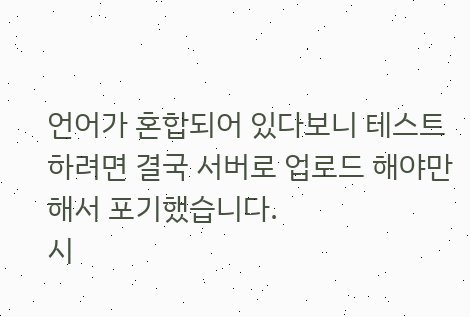언어가 혼합되어 있다보니 테스트 하려면 결국 서버로 업로드 해야만 해서 포기했습니다.
시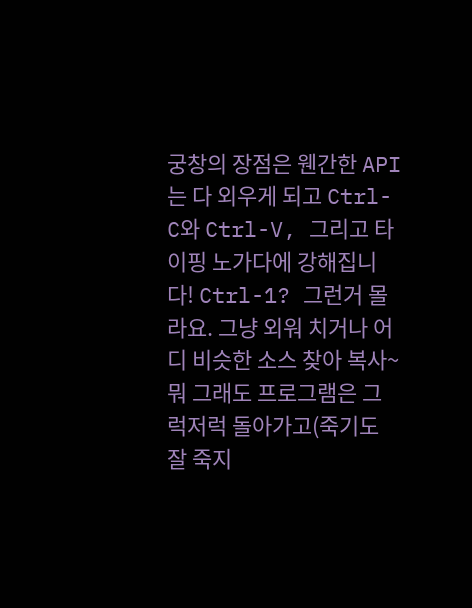궁창의 장점은 웬간한 API는 다 외우게 되고 Ctrl-C와 Ctrl-V, 그리고 타이핑 노가다에 강해집니다! Ctrl-1? 그런거 몰라요. 그냥 외워 치거나 어디 비슷한 소스 찾아 복사~
뭐 그래도 프로그램은 그럭저럭 돌아가고(죽기도 잘 죽지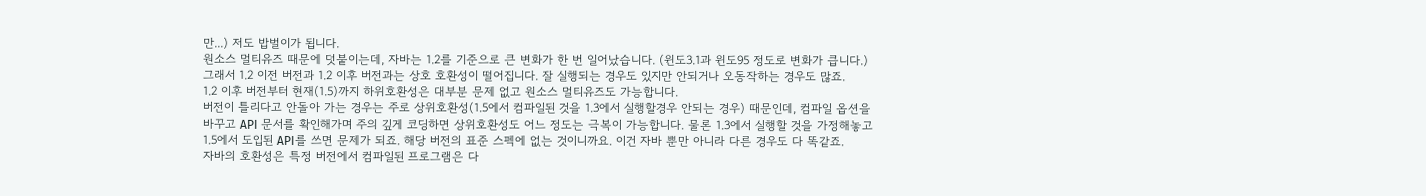만...) 저도 밥벌이가 됩니다.
원소스 멀티유즈 때문에 덧붙이는데, 자바는 1.2를 기준으로 큰 변화가 한 번 일어났습니다. (윈도3.1과 윈도95 정도로 변화가 큽니다.) 그래서 1.2 이전 버전과 1.2 이후 버전과는 상호 호환성이 떨어집니다. 잘 실행되는 경우도 있지만 안되거나 오동작하는 경우도 많죠.
1.2 이후 버전부터 현재(1.5)까지 하위호환성은 대부분 문제 없고 원소스 멀티유즈도 가능합니다.
버전이 틀리다고 안돌아 가는 경우는 주로 상위호환성(1.5에서 컴파일된 것을 1.3에서 실행할경우 안되는 경우) 때문인데, 컴파일 옵션을 바꾸고 API 문서를 확인해가며 주의 깊게 코딩하면 상위호환성도 어느 정도는 극복이 가능합니다. 물론 1.3에서 실행할 것을 가정해놓고 1.5에서 도입된 API를 쓰면 문제가 되죠. 해당 버전의 표준 스펙에 없는 것이니까요. 이건 자바 뿐만 아니라 다른 경우도 다 똑같죠.
자바의 호환성은 특정 버전에서 컴파일된 프로그램은 다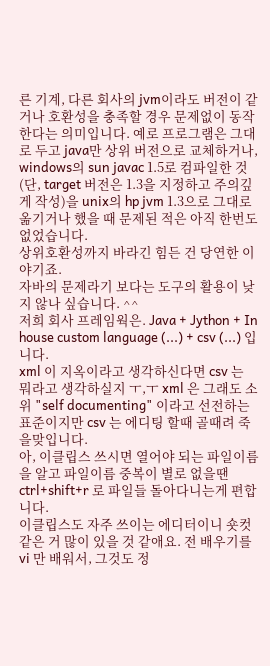른 기계, 다른 회사의 jvm이라도 버전이 같거나 호환성을 충족할 경우 문제없이 동작한다는 의미입니다. 예로 프로그램은 그대로 두고 java만 상위 버전으로 교체하거나, windows의 sun javac 1.5로 컴파일한 것(단, target 버전은 1.3을 지정하고 주의깊게 작성)을 unix의 hp jvm 1.3으로 그대로 옮기거나 했을 때 문제된 적은 아직 한번도 없었습니다.
상위호환성까지 바라긴 힘든 건 당연한 이야기죠.
자바의 문제라기 보다는 도구의 활용이 낮지 않나 싶습니다. ^^
저희 회사 프레임웍은. Java + Jython + In house custom language (...) + csv (...) 입니다.
xml 이 지옥이라고 생각하신다면 csv 는 뭐라고 생각하실지 ㅜ,ㅜ xml 은 그래도 소위 "self documenting" 이라고 선전하는 표준이지만 csv 는 에디팅 할때 골때려 죽을맞입니다.
아, 이클립스 쓰시면 열어야 되는 파일이름을 알고 파일이름 중복이 별로 없을땐 ctrl+shift+r 로 파일들 돌아다니는게 편합니다.
이클립스도 자주 쓰이는 에디터이니 숏컷 같은 거 많이 있을 것 같애요. 전 배우기를 vi 만 배워서, 그것도 정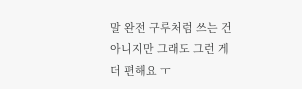말 완전 구루처럼 쓰는 건 아니지만 그래도 그런 게 더 편해요 ㅜ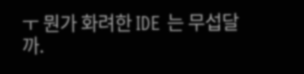ㅜ 뭔가 화려한 IDE 는 무섭달까.